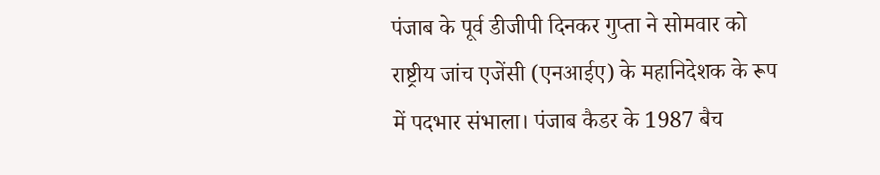पंजाब के पूर्व डीजीपी दिनकर गुप्ता ने सोमवार को राष्ट्रीय जांच एजेंसी (एनआईए) के महानिदेशक के रूप में पदभार संभाला। पंजाब कैडर के 1987 बैच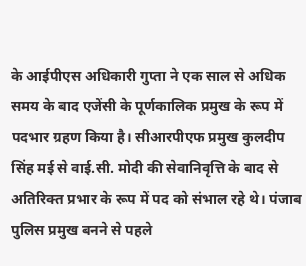के आईपीएस अधिकारी गुप्ता ने एक साल से अधिक समय के बाद एजेंसी के पूर्णकालिक प्रमुख के रूप में पदभार ग्रहण किया है। सीआरपीएफ प्रमुख कुलदीप सिंह मई से वाई.सी. मोदी की सेवानिवृत्ति के बाद से अतिरिक्त प्रभार के रूप में पद को संभाल रहे थे। पंजाब पुलिस प्रमुख बनने से पहले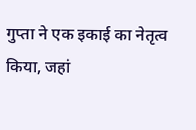गुप्ता ने एक इकाई का नेतृत्व किया, जहां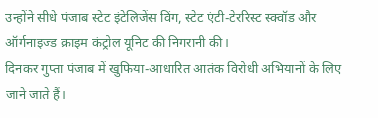उन्होंने सीधे पंजाब स्टेट इंटेलिजेंस विंग, स्टेट एंटी-टेररिस्ट स्क्वॉड और ऑर्गनाइज्ड क्राइम कंट्रोल यूनिट की निगरानी की।
दिनकर गुप्ता पंजाब में खुफिया-आधारित आतंक विरोधी अभियानों के लिए जाने जाते हैं।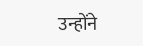उन्होंने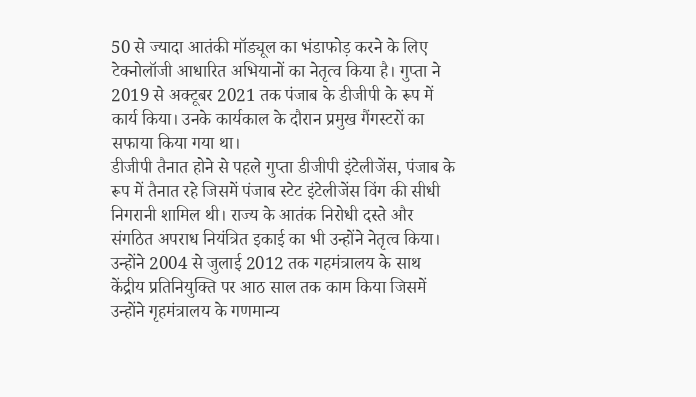50 से ज्यादा आतंकी मॉड्यूल का भंडाफोड़ करने के लिए टेक्नोलॉजी आधारित अभियानों का नेतृत्व किया है। गुप्ता ने 2019 से अक्टूबर 2021 तक पंजाब के डीजीपी के रूप में कार्य किया। उनके कार्यकाल के दौरान प्रमुख गैंगस्टरों का सफाया किया गया था।
डीजीपी तैनात होने से पहले गुप्ता डीजीपी इंटेलीजेंस, पंजाब के रूप में तैनात रहे जिसमें पंजाब स्टेट इंटेलीजेंस विंग की सीधी निगरानी शामिल थी। राज्य के आतंक निरोधी दस्ते और संगठित अपराध नियंत्रित इकाई का भी उन्होंने नेतृत्व किया। उन्होंने 2004 से जुलाई 2012 तक गहमंत्रालय के साथ केंद्रीय प्रतिनियुक्ति पर आठ साल तक काम किया जिसमें उन्होंने गृहमंत्रालय के गणमान्य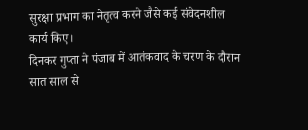सुरक्षा प्रभाग का नेतृत्व करने जैसे कई संवेदनशील कार्य किए।
दिनकर गुप्ता ने पंजाब में आतंकवाद के चरण के दौरान सात साल से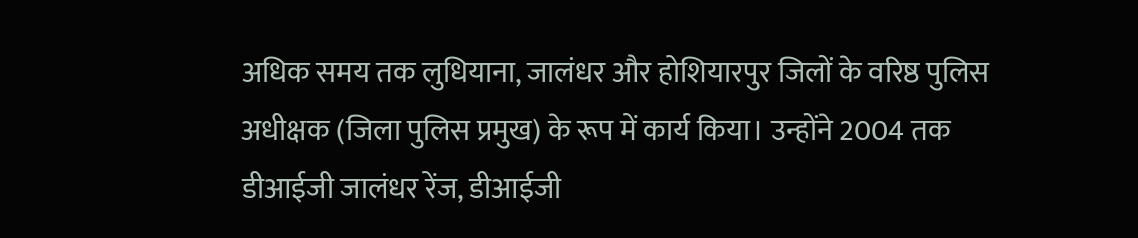अधिक समय तक लुधियाना, जालंधर और होशियारपुर जिलों के वरिष्ठ पुलिस अधीक्षक (जिला पुलिस प्रमुख) के रूप में कार्य किया। उन्होंने 2004 तक डीआईजी जालंधर रेंज, डीआईजी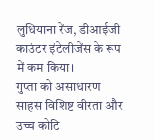लुधियाना रेंज, डीआईजी काउंटर इंटेलीजेंस के रूप में कम किया।
गुप्ता को असाधारण साहस विशिष्ट वीरता और उच्च कोटि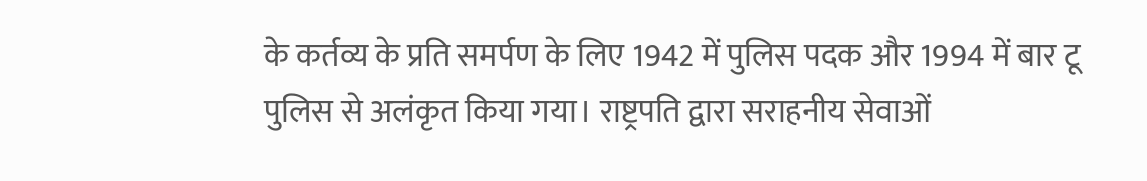के कर्तव्य के प्रति समर्पण के लिए 1942 में पुलिस पदक और 1994 में बार टू पुलिस से अलंकृत किया गया। राष्ट्रपति द्वारा सराहनीय सेवाओं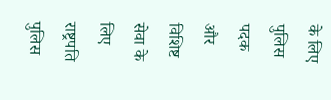के लिए पुलिस पदक और विशिष्ट सेवा के लिए राष्ट्रपति पुलिस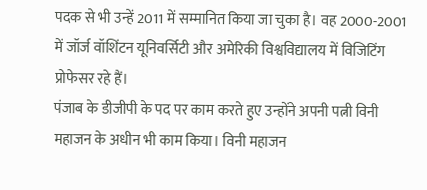पदक से भी उन्हें 2011 में सम्मानित किया जा चुका है। वह 2000-2001 में जॉर्ज वॉशिंटन यूनिवर्सिटी और अमेरिकी विश्वविद्यालय में विजिटिंग प्रोफेसर रहे हैं।
पंजाब के डीजीपी के पद पर काम करते हुए उन्होंने अपनी पत्नी विनी महाजन के अधीन भी काम किया। विनी महाजन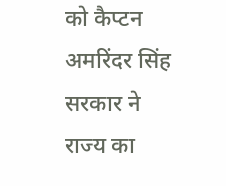को कैप्टन अमरिंदर सिंह सरकार ने राज्य का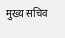मुख्य सचिव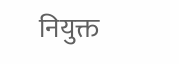नियुक्त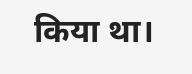किया था।